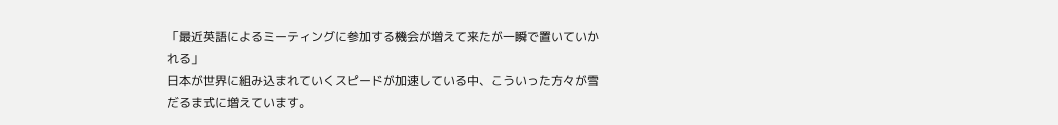「最近英語によるミーティングに参加する機会が増えて来たが一瞬で置いていかれる」
日本が世界に組み込まれていくスピードが加速している中、こういった方々が雪だるま式に増えています。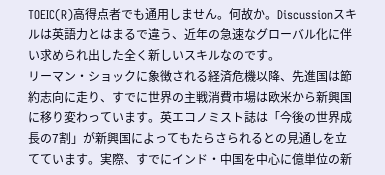TOEIC(R)高得点者でも通用しません。何故か。Discussionスキルは英語力とはまるで違う、近年の急速なグローバル化に伴い求められ出した全く新しいスキルなのです。
リーマン・ショックに象徴される経済危機以降、先進国は節約志向に走り、すでに世界の主戦消費市場は欧米から新興国に移り変わっています。英エコノミスト誌は「今後の世界成長の7割」が新興国によってもたらさられるとの見通しを立てています。実際、すでにインド・中国を中心に億単位の新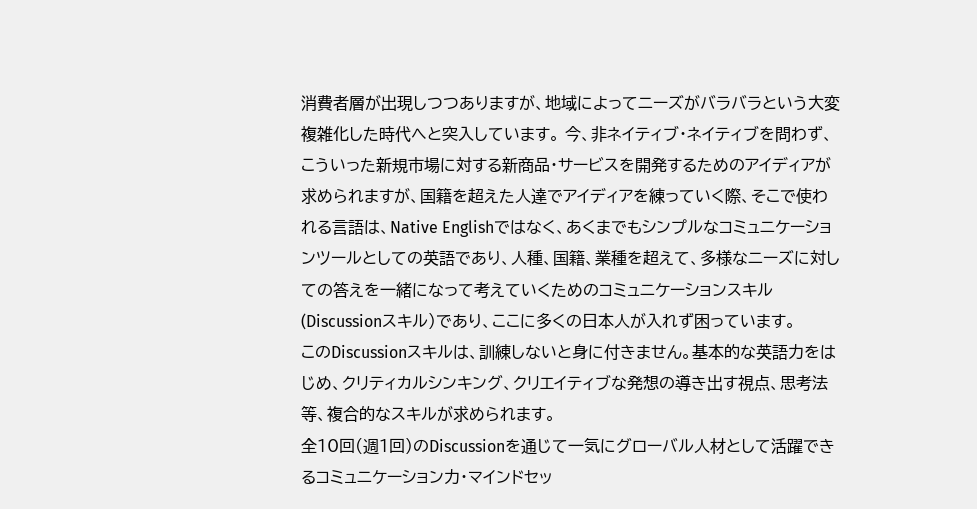消費者層が出現しつつありますが、地域によってニーズがバラバラという大変複雑化した時代へと突入しています。 今、非ネイティブ・ネイティブを問わず、こういった新規市場に対する新商品・サービスを開発するためのアイディアが求められますが、国籍を超えた人達でアイディアを練っていく際、そこで使われる言語は、Native Englishではなく、あくまでもシンプルなコミュニケーションツールとしての英語であり、人種、国籍、業種を超えて、多様なニーズに対しての答えを一緒になって考えていくためのコミュニケーションスキル(Discussionスキル)であり、ここに多くの日本人が入れず困っています。
このDiscussionスキルは、訓練しないと身に付きません。基本的な英語力をはじめ、クリティカルシンキング、クリエイティブな発想の導き出す視点、思考法等、複合的なスキルが求められます。
全10回(週1回)のDiscussionを通じて一気にグローバル人材として活躍できるコミュニケーション力・マインドセッ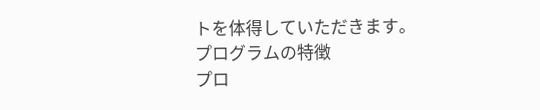トを体得していただきます。
プログラムの特徴
プロ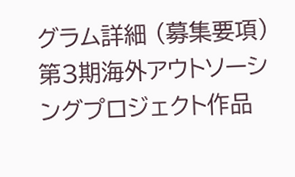グラム詳細 (募集要項)
第3期海外アウトソーシングプロジェクト作品